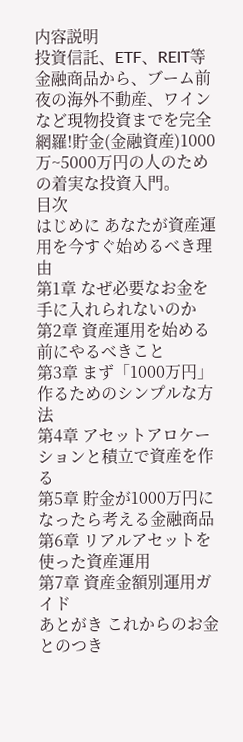内容説明
投資信託、ETF、REIT等金融商品から、ブーム前夜の海外不動産、ワインなど現物投資までを完全網羅!貯金(金融資産)1000万~5000万円の人のための着実な投資入門。
目次
はじめに あなたが資産運用を今すぐ始めるべき理由
第1章 なぜ必要なお金を手に入れられないのか
第2章 資産運用を始める前にやるべきこと
第3章 まず「1000万円」作るためのシンプルな方法
第4章 アセットアロケーションと積立で資産を作る
第5章 貯金が1000万円になったら考える金融商品
第6章 リアルアセットを使った資産運用
第7章 資産金額別運用ガイド
あとがき これからのお金とのつき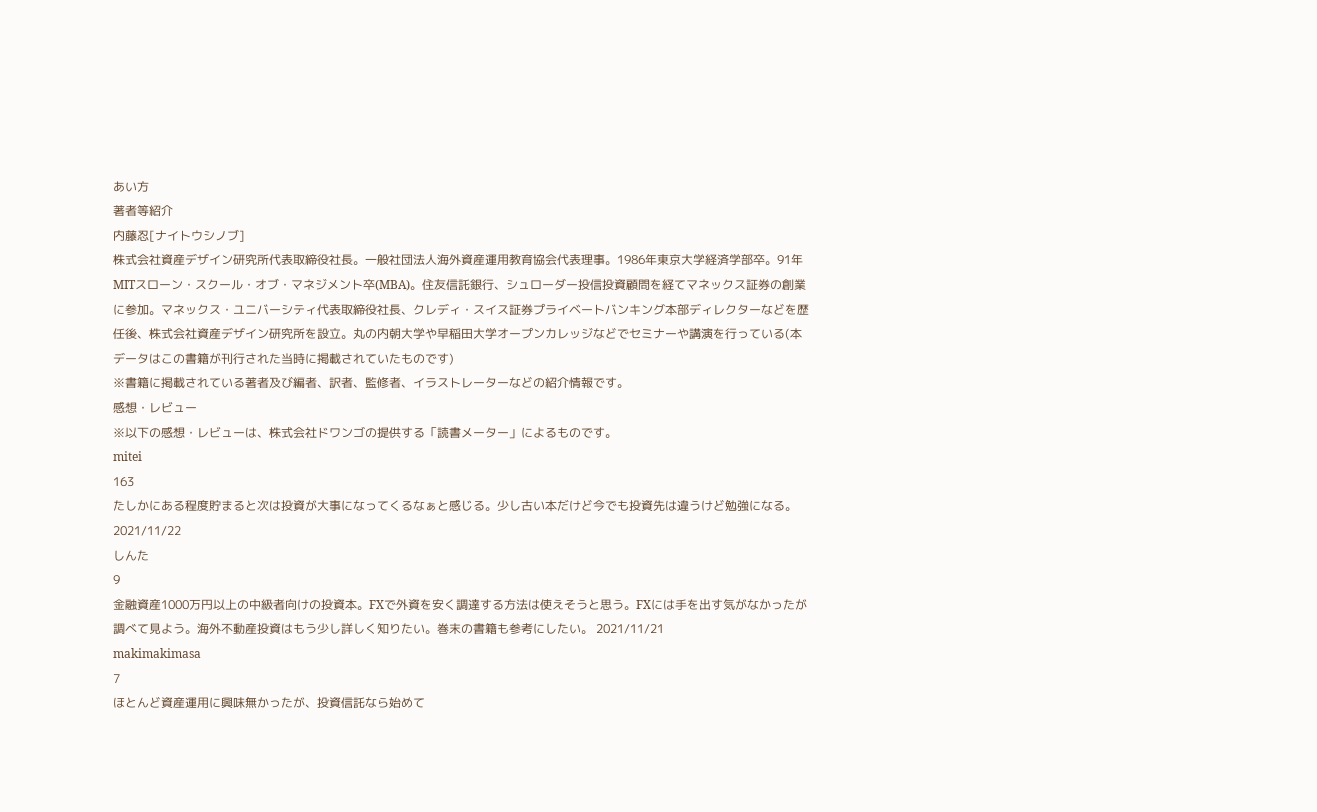あい方
著者等紹介
内藤忍[ナイトウシノブ]
株式会社資産デザイン研究所代表取締役社長。一般社団法人海外資産運用教育協会代表理事。1986年東京大学経済学部卒。91年MITスローン・スクール・オブ・マネジメント卒(MBA)。住友信託銀行、シュローダー投信投資顧問を経てマネックス証券の創業に参加。マネックス・ユニバーシティ代表取締役社長、クレディ・スイス証券プライベートバンキング本部ディレクターなどを歴任後、株式会社資産デザイン研究所を設立。丸の内朝大学や早稲田大学オープンカレッジなどでセミナーや講演を行っている(本データはこの書籍が刊行された当時に掲載されていたものです)
※書籍に掲載されている著者及び編者、訳者、監修者、イラストレーターなどの紹介情報です。
感想・レビュー
※以下の感想・レビューは、株式会社ドワンゴの提供する「読書メーター」によるものです。
mitei
163
たしかにある程度貯まると次は投資が大事になってくるなぁと感じる。少し古い本だけど今でも投資先は違うけど勉強になる。2021/11/22
しんた
9
金融資産1000万円以上の中級者向けの投資本。FXで外資を安く調達する方法は使えそうと思う。FXには手を出す気がなかったが調べて見よう。海外不動産投資はもう少し詳しく知りたい。巻末の書籍も参考にしたい。 2021/11/21
makimakimasa
7
ほとんど資産運用に興味無かったが、投資信託なら始めて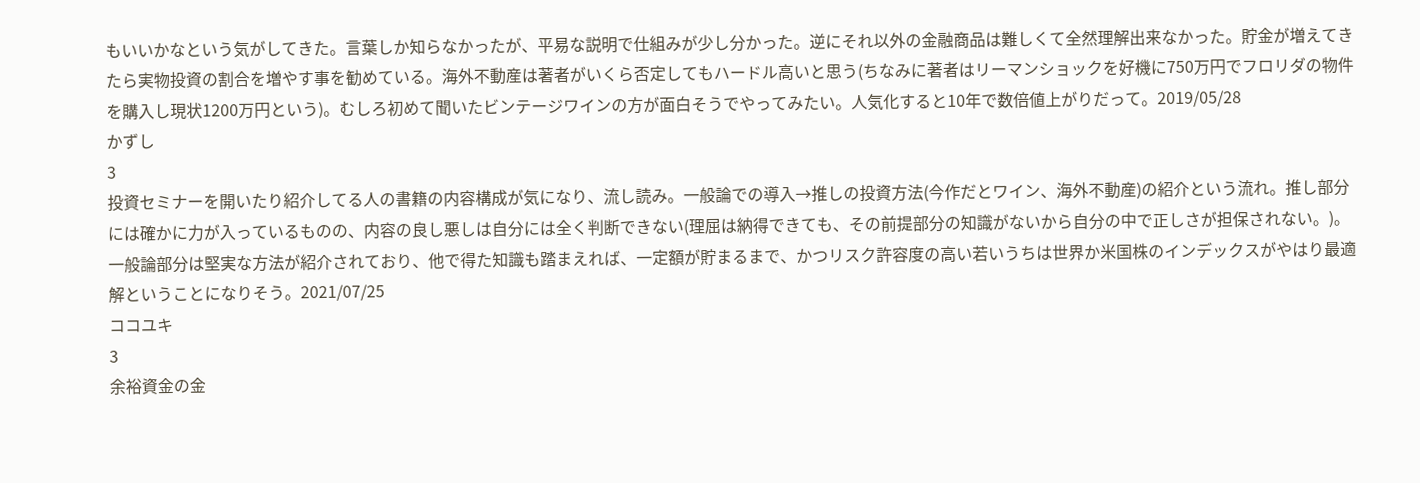もいいかなという気がしてきた。言葉しか知らなかったが、平易な説明で仕組みが少し分かった。逆にそれ以外の金融商品は難しくて全然理解出来なかった。貯金が増えてきたら実物投資の割合を増やす事を勧めている。海外不動産は著者がいくら否定してもハードル高いと思う(ちなみに著者はリーマンショックを好機に750万円でフロリダの物件を購入し現状1200万円という)。むしろ初めて聞いたビンテージワインの方が面白そうでやってみたい。人気化すると10年で数倍値上がりだって。2019/05/28
かずし
3
投資セミナーを開いたり紹介してる人の書籍の内容構成が気になり、流し読み。一般論での導入→推しの投資方法(今作だとワイン、海外不動産)の紹介という流れ。推し部分には確かに力が入っているものの、内容の良し悪しは自分には全く判断できない(理屈は納得できても、その前提部分の知識がないから自分の中で正しさが担保されない。)。 一般論部分は堅実な方法が紹介されており、他で得た知識も踏まえれば、一定額が貯まるまで、かつリスク許容度の高い若いうちは世界か米国株のインデックスがやはり最適解ということになりそう。2021/07/25
ココユキ
3
余裕資金の金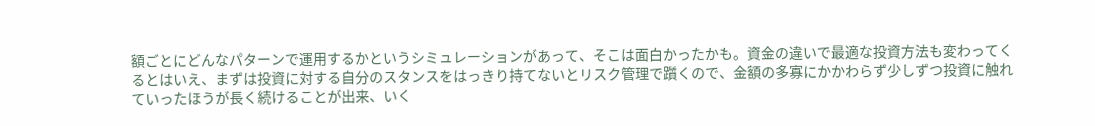額ごとにどんなパターンで運用するかというシミュレーションがあって、そこは面白かったかも。資金の違いで最適な投資方法も変わってくるとはいえ、まずは投資に対する自分のスタンスをはっきり持てないとリスク管理で躓くので、金額の多寡にかかわらず少しずつ投資に触れていったほうが長く続けることが出来、いく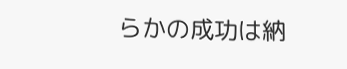らかの成功は納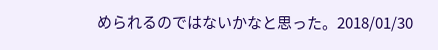められるのではないかなと思った。2018/01/30